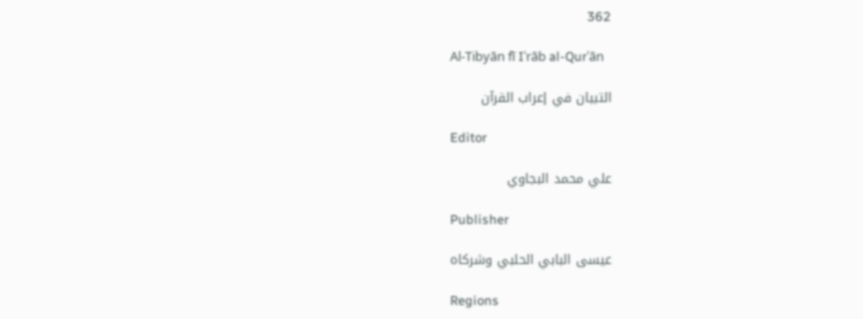362

Al-Tibyān fī Iʿrāb al-Qurʾān

التبيان في إعراب القرآن

Editor

علي محمد البجاوي

Publisher

عيسى البابي الحلبي وشركاه

Regions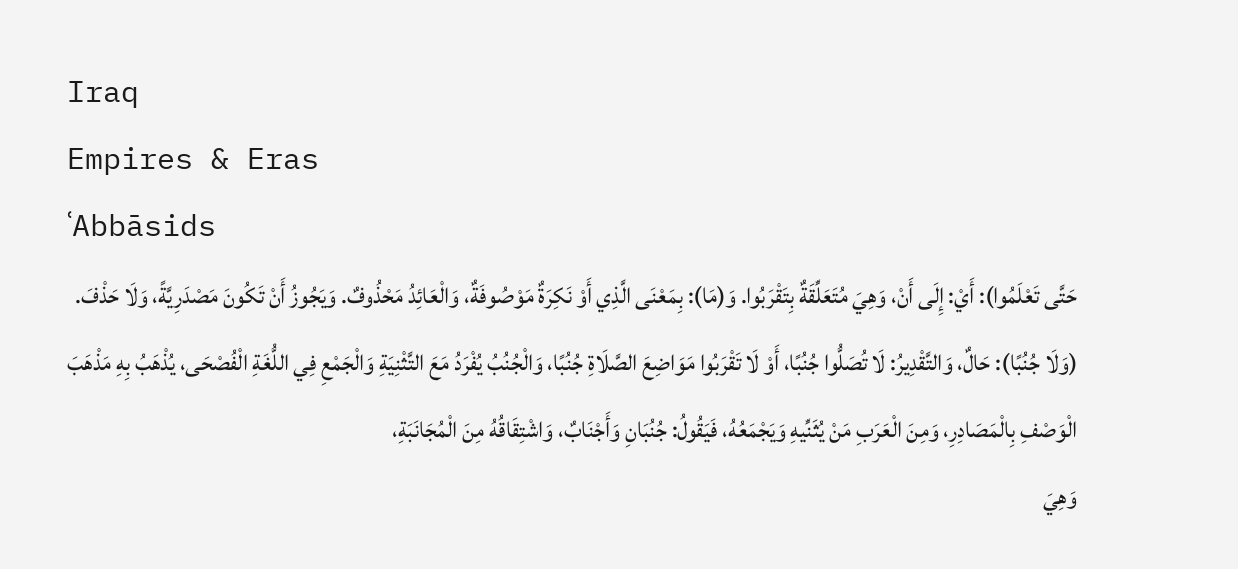Iraq
Empires & Eras
ʿAbbāsids
حَتَّى تَعْلَمُوا): أَيْ: إِلَى أَنْ، وَهِيَ مُتَعَلِّقَةٌ بِتَقْرَبُوا. وَ(مَا): بِمَعْنَى الَّذِي أَوْ نَكِرَةٌ مَوْصُوفَةٌ، وَالْعَائِدُ مَحْذُوفٌ. وَيَجُوزُ أَنْ تَكُونَ مَصْدَرِيَّةً، وَلَا حَذْفَ. (وَلَا جُنُبًا): حَالٌ، وَالتَّقْدِيرُ: لَا تُصَلُّوا جُنُبًا، أَوْ لَا تَقْرَبُوا مَوَاضِعَ الصَّلَاةِ جُنُبًا، وَالْجُنُبُ يُفْرَدُ مَعَ التَّثْنِيَةِ وَالْجَمْعِ فِي اللُّغَةِ الْفُصْحَى، يُذْهَبُ بِهِ مَذْهَبَ الْوَصْفِ بِالْمَصَادِرِ، وَمِنَ الْعَرَبِ مَنْ يُثَنِّيهِ وَيَجْمَعُهُ، فَيَقُولُ: جُنُبَانِ وَأَجْنَابٌ، وَاشْتِقَاقُهُ مِنَ الْمُجَانَبَةِ،
وَهِيَ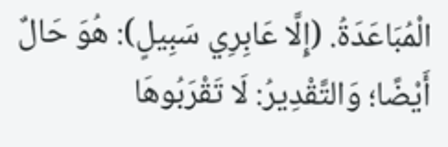الْمُبَاعَدَةُ. (إِلَّا عَابِرِي سَبِيلٍ): هُوَ حَالٌ أَيْضًا؛ وَالتَّقْدِيرُ: لَا تَقْرَبُوهَا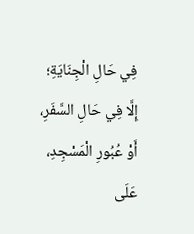فِي حَالِ الْجِنَايَةِ؛ إِلَّا فِي حَالِ السَّفَرِ، أَوْ عُبُورِ الْمَسْجِدِ، عَلَى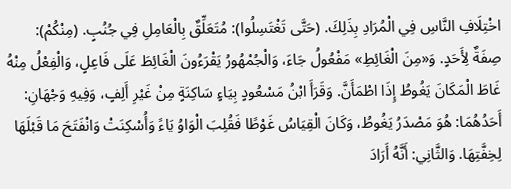اخْتِلَافِ النَّاسِ فِي الْمُرَادِ بِذَلِكَ. (حَتَّى تَغْتَسِلُوا): مُتَعَلِّقٌ بِالْعَامِلِ فِي جُنُبٍ. (مِنْكُمْ): صِفَةٌ لِأَحَدٍ. وَ«مِنَ الْغَائِطِ» مَفْعُولُ جَاءَ، وَالْجُمْهُورُ يَقْرَءُونَ الْغَائِطَ عَلَى فَاعِلٍ، وَالْفِعْلُ مِنْهُ غَاطَ الْمَكَانَ يَغُوطُ إِذَا اطْمَأَنَّ. وَقَرَأَ ابْنُ مَسْعُودٍ بِيَاءٍ سَاكِنَةٍ مِنْ غَيْرِ أَلِفٍ، وَفِيهِ وَجْهَانِ: أَحَدُهُمَا: هُوَ مَصْدَرُ يَغُوطُ، وَكَانَ الْقِيَاسُ غَوْطًا فَقُلِبَ الْوَاوُ يَاءً وَأُسْكِنَتْ وَانْفَتَحَ مَا قَبْلَهَا لِخِفَّتِهَا. وَالثَّانِي: أَنَّهُ أَرَادَ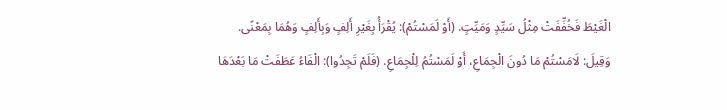الْغَيْطَ فَخُفِّفَتْ مِثْلُ سَيِّدٍ وَمَيِّتٍ. (أَوْ لَمَسْتُمْ): يُقْرَأُ بِغَيْرِ أَلِفٍ وَبِأَلِفٍ وَهُمَا بِمَعْنًى. وَقِيلَ: لَامَسْتُمْ مَا دُونَ الْجِمَاعِ، أَوْ لَمَسْتُمُ لِلْجِمَاعِ. (فَلَمْ تَجِدُوا): الْفَاءُ عَطَفَتْ مَا بَعْدَهَا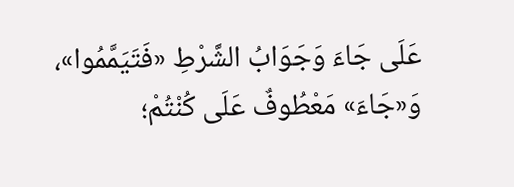عَلَى جَاءَ وَجَوَابُ الشَّرْطِ «فَتَيَمَّمُوا»، وَ«جَاءَ» مَعْطُوفٌ عَلَى كُنْتُمْ؛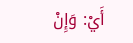أَيْ: وَإِنْ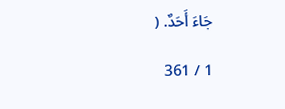جَاءَ أَحَدٌ. (

1 / 361